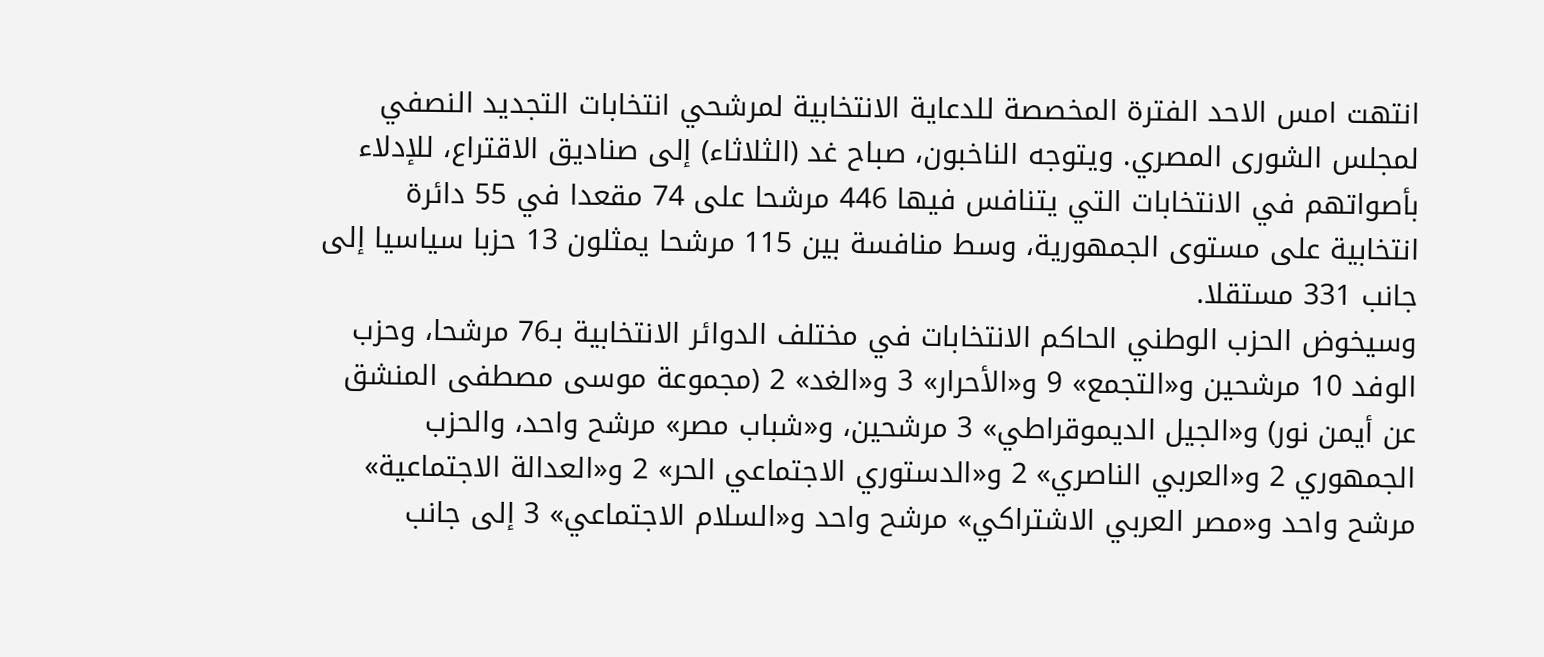انتهت امس الاحد الفترة المخصصة للدعاية الانتخابية لمرشحي انتخابات التجديد النصفي لمجلس الشورى المصري. ويتوجه الناخبون، صباح غد (الثلاثاء) إلى صناديق الاقتراع، للإدلاء بأصواتهم في الانتخابات التي يتنافس فيها 446 مرشحا على 74 مقعدا في 55 دائرة انتخابية على مستوى الجمهورية، وسط منافسة بين 115 مرشحا يمثلون 13 حزبا سياسيا إلى جانب 331 مستقلا.
وسيخوض الحزب الوطني الحاكم الانتخابات في مختلف الدوائر الانتخابية بـ76 مرشحا، وحزب الوفد 10 مرشحين و«التجمع» 9 و«الأحرار» 3 و«الغد» 2 (مجموعة موسى مصطفى المنشق عن أيمن نور) و«الجيل الديموقراطي» 3 مرشحين، و«شباب مصر» مرشح واحد، والحزب الجمهوري 2 و«العربي الناصري» 2 و«الدستوري الاجتماعي الحر» 2 و«العدالة الاجتماعية» مرشح واحد و«مصر العربي الاشتراكي» مرشح واحد و«السلام الاجتماعي» 3 إلى جانب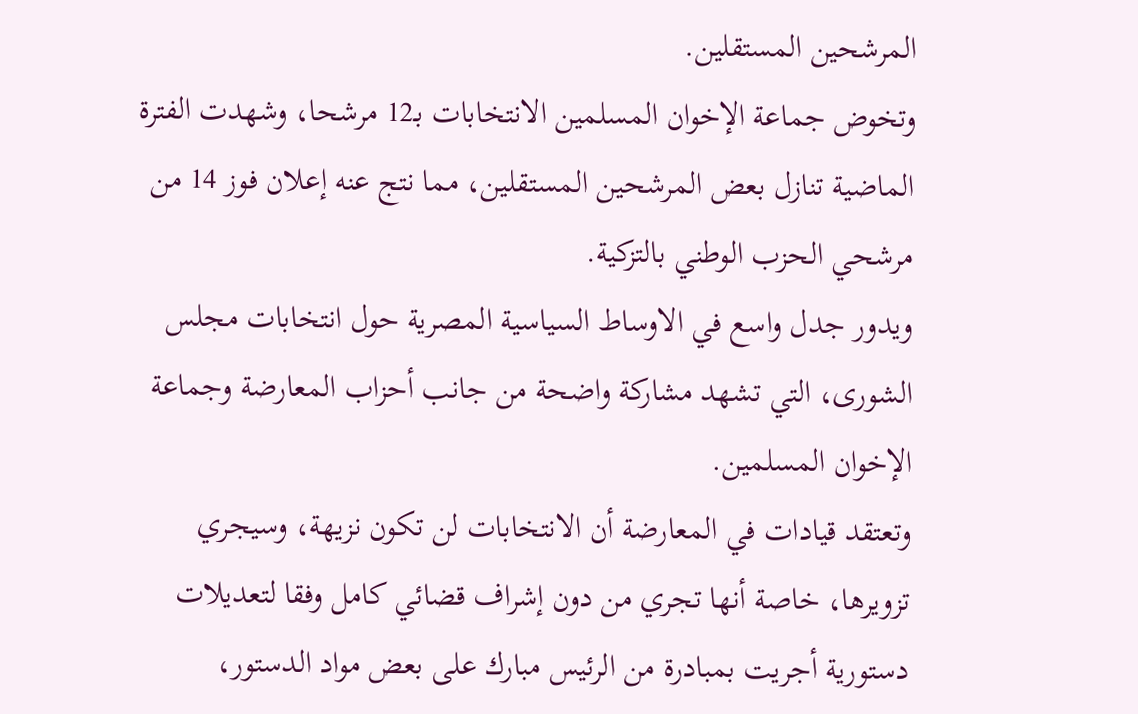المرشحين المستقلين.
وتخوض جماعة الإخوان المسلمين الانتخابات بـ12 مرشحا، وشهدت الفترة الماضية تنازل بعض المرشحين المستقلين، مما نتج عنه إعلان فوز 14 من مرشحي الحزب الوطني بالتزكية.
ويدور جدل واسع في الاوساط السياسية المصرية حول انتخابات مجلس الشورى، التي تشهد مشاركة واضحة من جانب أحزاب المعارضة وجماعة الإخوان المسلمين.
وتعتقد قيادات في المعارضة أن الانتخابات لن تكون نزيهة، وسيجري تزويرها، خاصة أنها تجري من دون إشراف قضائي كامل وفقا لتعديلات دستورية أجريت بمبادرة من الرئيس مبارك على بعض مواد الدستور،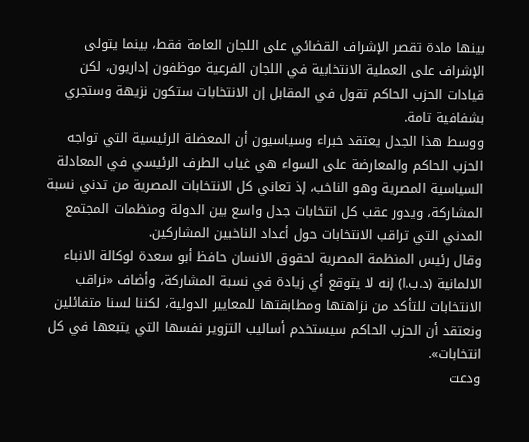بينها مادة تقصر الإشراف القضائي على اللجان العامة فقط، بينما يتولى الإشراف على العملية الانتخابية في اللجان الفرعية موظفون إداريون، لكن قيادات الحزب الحاكم تقول في المقابل إن الانتخابات ستكون نزيهة وستجري بشفافية تامة.
ووسط هذا الجدل يعتقد خبراء وسياسيون أن المعضلة الرئيسية التي تواجه الحزب الحاكم والمعارضة على السواء هي غياب الطرف الرئيسي في المعادلة السياسية المصرية وهو الناخب، إذ تعاني كل الانتخابات المصرية من تدني نسبة المشاركة، ويدور عقب كل انتخابات جدل واسع بين الدولة ومنظمات المجتمع المدني التي تراقب الانتخابات حول أعداد الناخبين المشاركين.
وقال رئيس المنظمة المصرية لحقوق الانسان حافظ أبو سعدة لوكالة الانباء الالمانية (د.ب.ا) إنه لا يتوقع أي زيادة في نسبة المشاركة، وأضاف «نراقب الانتخابات للتأكد من نزاهتها ومطابقتها للمعايير الدولية، لكننا لسنا متفائلين ونعتقد أن الحزب الحاكم سيستخدم أساليب التزوير نفسها التي يتبعها في كل انتخابات».
ودعت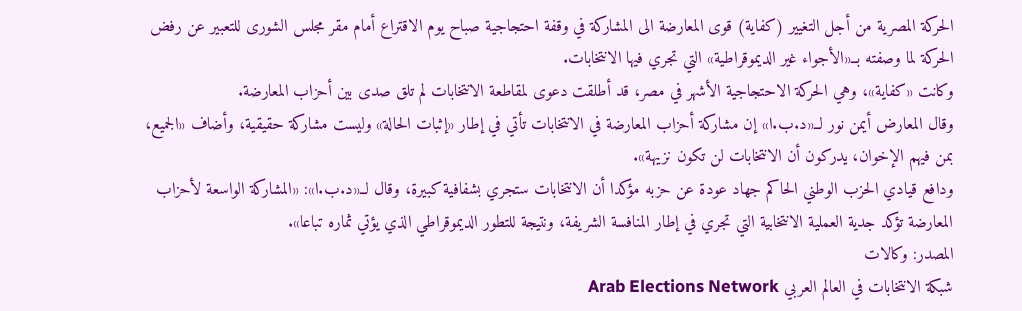الحركة المصرية من أجل التغيير (كفاية) قوى المعارضة الى المشاركة في وقفة احتجاجية صباح يوم الاقتراع أمام مقر مجلس الشورى للتعبير عن رفض الحركة لما وصفته بــ«الأجواء غير الديموقراطية» التي تجري فيها الانتخابات.
وكانت «كفاية»، وهي الحركة الاحتجاجية الأشهر في مصر، قد أطلقت دعوى لمقاطعة الانتخابات لم تلق صدى بين أحزاب المعارضة.
وقال المعارض أيمن نور لــ«د.ب.ا» إن مشاركة أحزاب المعارضة في الانتخابات تأتي في إطار «إثبات الحالة» وليست مشاركة حقيقية، وأضاف «الجميع، بمن فيهم الإخوان، يدركون أن الانتخابات لن تكون نزيهة».
ودافع قيادي الحزب الوطني الحاكم جهاد عودة عن حزبه مؤكدا أن الانتخابات ستجري بشفافية كبيرة، وقال لــ«د.ب.ا»: «المشاركة الواسعة لأحزاب المعارضة تؤكد جدية العملية الانتخابية التي تجري في إطار المنافسة الشريفة، ونتيجة للتطور الديموقراطي الذي يؤتي ثماره تباعا».
المصدر: وكالات
شبكة الانتخابات في العالم العربي Arab Elections Network